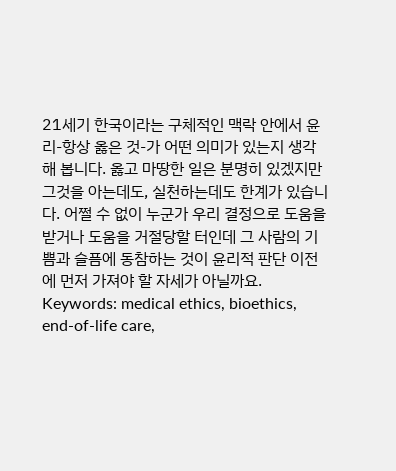21세기 한국이라는 구체적인 맥락 안에서 윤리-항상 옳은 것-가 어떤 의미가 있는지 생각해 봅니다. 옳고 마땅한 일은 분명히 있겠지만 그것을 아는데도, 실천하는데도 한계가 있습니다. 어쩔 수 없이 누군가 우리 결정으로 도움을 받거나 도움을 거절당할 터인데 그 사람의 기쁨과 슬픔에 동참하는 것이 윤리적 판단 이전에 먼저 가져야 할 자세가 아닐까요.
Keywords: medical ethics, bioethics, end-of-life care,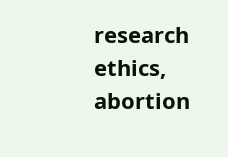research ethics, abortion